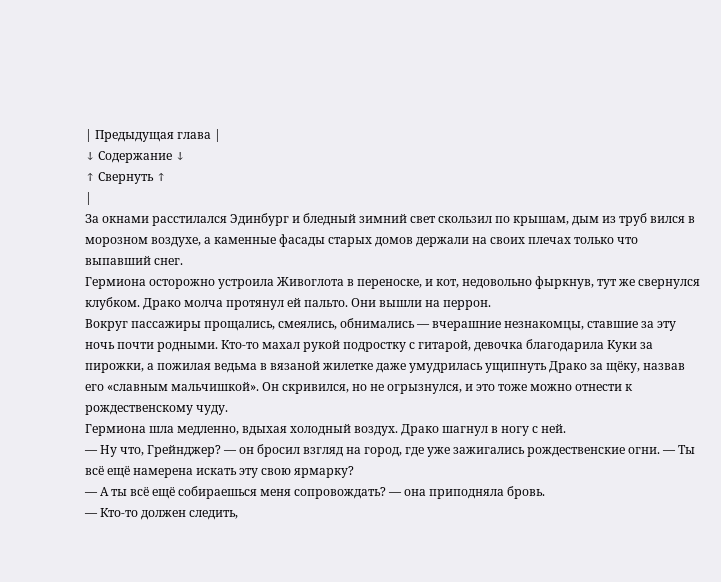| Предыдущая глава |
↓ Содержание ↓
↑ Свернуть ↑
|
За окнами расстилался Эдинбург и бледный зимний свет скользил по крышам, дым из труб вился в морозном воздухе, а каменные фасады старых домов держали на своих плечах только что выпавший снег.
Гермиона осторожно устроила Живоглота в переноске, и кот, недовольно фыркнув, тут же свернулся клубком. Драко молча протянул ей пальто. Они вышли на перрон.
Вокруг пассажиры прощались, смеялись, обнимались — вчерашние незнакомцы, ставшие за эту ночь почти родными. Кто-то махал рукой подростку с гитарой, девочка благодарила Куки за пирожки, а пожилая ведьма в вязаной жилетке даже умудрилась ущипнуть Драко за щёку, назвав его «славным мальчишкой». Он скривился, но не огрызнулся, и это тоже можно отнести к рождественскому чуду.
Гермиона шла медленно, вдыхая холодный воздух. Драко шагнул в ногу с ней.
— Ну что, Грейнджер? — он бросил взгляд на город, где уже зажигались рождественские огни. — Ты всё ещё намерена искать эту свою ярмарку?
— А ты всё ещё собираешься меня сопровождать? — она приподняла бровь.
— Кто-то должен следить,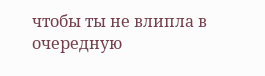чтобы ты не влипла в очередную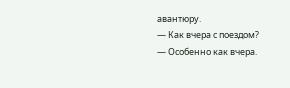авантюру.
— Как вчера с поездом?
— Особенно как вчера.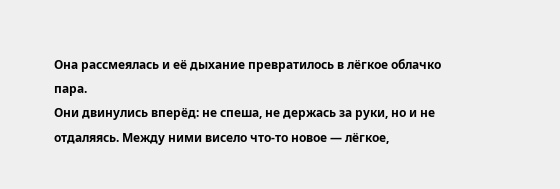Она рассмеялась и её дыхание превратилось в лёгкое облачко пара.
Они двинулись вперёд: не спеша, не держась за руки, но и не отдаляясь. Между ними висело что-то новое — лёгкое,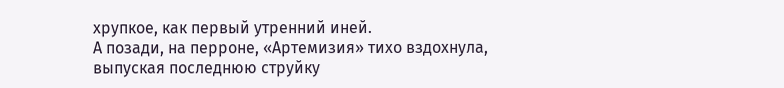хрупкое, как первый утренний иней.
А позади, на перроне, «Артемизия» тихо вздохнула, выпуская последнюю струйку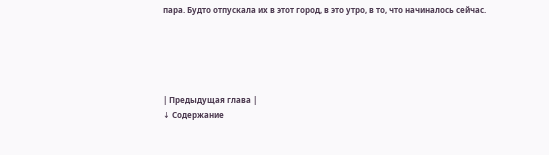пара. Будто отпускала их в этот город, в это утро, в то, что начиналось сейчас.





| Предыдущая глава |
↓ Содержание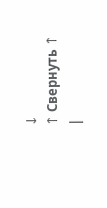↓
↑ Свернуть ↑
|